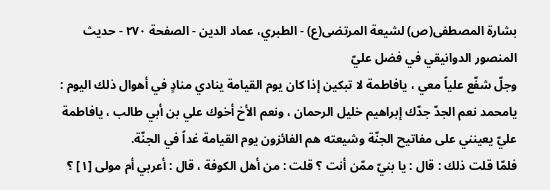بشارة المصطفى(ص) لشيعة المرتضى(ع) - الطبري، عماد الدين - الصفحة ٢٧٠ - حديث المنصور الدوانيقي في فضل عليّ
وجلّ شفّع علياً معي ، يافاطمة لا تبكين إذا كان يوم القيامة ينادي منادٍ في أهوال ذلك اليوم : يامحمد نعم الجدّ جدّك إبراهيم خليل الرحمان ، ونعم الأخ أخوك علي بن أبي طالب ، يافاطمة عليّ يعينني على مفاتيح الجنّة وشيعته هم الفائزون يوم القيامة غداً في الجنّة.
فلمّا قلت ذلك : قال : يا بنيّ ممّن أنت ؟ قلت : من أهل الكوفة ، قال : أعربي أم مولى [١] ؟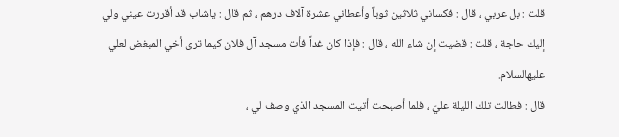قلت : بل عربي ، قال : فكساني ثلاثين ثوباً وأعطاني عشرة آلاف درهم ، ثم قال : ياشاب قد أقررت عيني ولي إليك حاجة ، قلت : قضيت إن شاء الله ، قال : فإذا كان غداً فأت مسجد آل فلان كيما ترى أخي المبغض لعلي عليهالسلام.
قال : فطالت تلك الليلة عليّ ، فلما أصبحت أتيت المسجد الذي وصف لي ،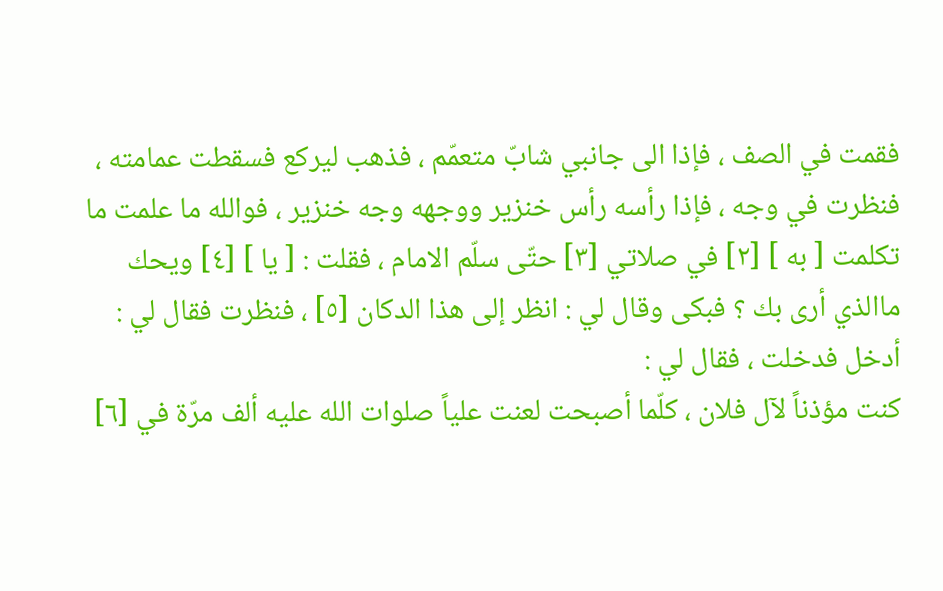فقمت في الصف ، فإذا الى جانبي شابّ متعمّم ، فذهب ليركع فسقطت عمامته ، فنظرت في وجه ، فإذا رأسه رأس خنزير ووجهه وجه خنزير ، فوالله ما علمت ما تكلمت [ به ] [٢] في صلاتي [٣] حتّى سلّم الامام ، فقلت : [ يا ] [٤] ويحك ماالذي أرى بك ؟ فبكى وقال لي : انظر إلى هذا الدكان [٥] ، فنظرت فقال لي : أدخل فدخلت ، فقال لي :
كنت مؤذناً لآل فلان ، كلّما أصبحت لعنت علياً صلوات الله عليه ألف مرّة في [٦]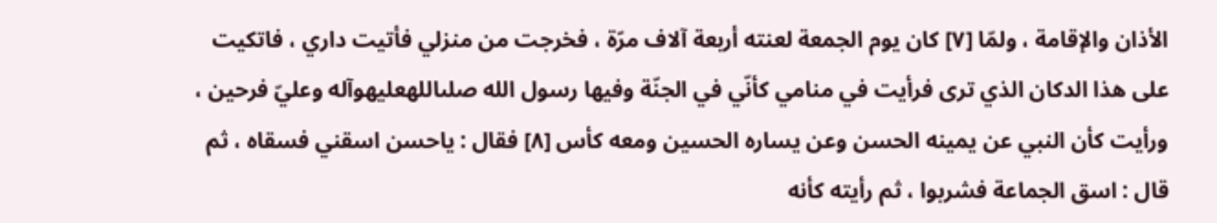الأذان والإقامة ، ولمّا [٧] كان يوم الجمعة لعنته أربعة آلاف مرّة ، فخرجت من منزلي فأتيت داري ، فاتكيت على هذا الدكان الذي ترى فرأيت في منامي كأنّي في الجنّة وفيها رسول الله صلىاللهعليهوآله وعليّ فرحين ، ورأيت كأن النبي عن يمينه الحسن وعن يساره الحسين ومعه كأس [٨] فقال : ياحسن اسقني فسقاه ، ثم قال : اسق الجماعة فشربوا ، ثم رأيته كأنه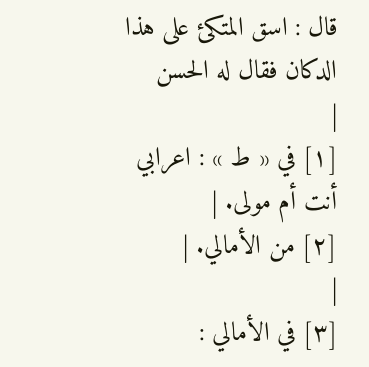قال : اسق المتكئ على هذا الدكان فقال له الحسن
|
[١] في « ط » : اعرابي أنت أم مولى. |
[٢] من الأمالي. |
|
[٣] في الأمالي :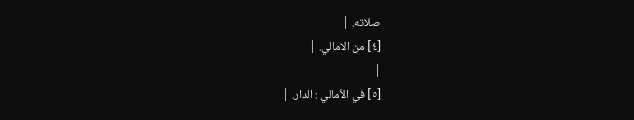صلاته. |
[٤] من الامالي. |
|
[٥] في الأمالي : الدار. |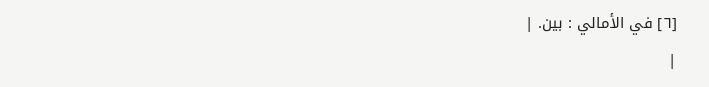[٦] في الأمالي : بين. |
|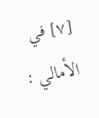[٧] في الأمالي :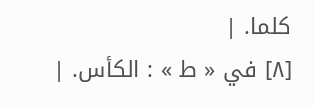كلما. |
[٨] في « ط » : الكأس. |